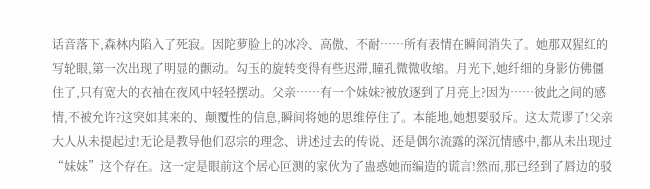话音落下,森林内陷入了死寂。因陀萝脸上的冰冷、高傲、不耐……所有表情在瞬间消失了。她那双猩红的写轮眼,第一次出现了明显的颤动。勾玉的旋转变得有些迟滞,瞳孔微微收缩。月光下,她纤细的身影仿佛僵住了,只有宽大的衣袖在夜风中轻轻摆动。父亲……有一个妹妹?被放逐到了月亮上?因为……彼此之间的感情,不被允许?这突如其来的、颠覆性的信息,瞬间将她的思维停住了。本能地,她想要驳斥。这太荒谬了!父亲大人从未提起过!无论是教导他们忍宗的理念、讲述过去的传说、还是偶尔流露的深沉情感中,都从未出现过“妹妹”这个存在。这一定是眼前这个居心叵测的家伙为了蛊惑她而编造的谎言!然而,那已经到了唇边的驳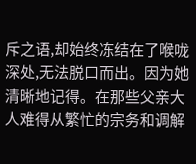斥之语,却始终冻结在了喉咙深处,无法脱口而出。因为她清晰地记得。在那些父亲大人难得从繁忙的宗务和调解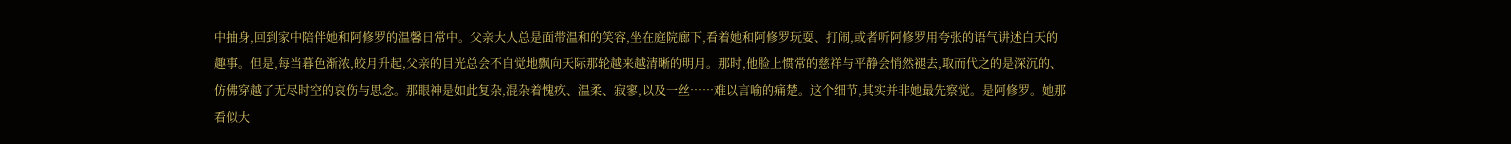中抽身,回到家中陪伴她和阿修罗的温馨日常中。父亲大人总是面带温和的笑容,坐在庭院廊下,看着她和阿修罗玩耍、打闹,或者听阿修罗用夸张的语气讲述白天的趣事。但是,每当暮色渐浓,皎月升起,父亲的目光总会不自觉地飘向天际那轮越来越清晰的明月。那时,他脸上惯常的慈祥与平静会悄然褪去,取而代之的是深沉的、仿佛穿越了无尽时空的哀伤与思念。那眼神是如此复杂,混杂着愧疚、温柔、寂寥,以及一丝……难以言喻的痛楚。这个细节,其实并非她最先察觉。是阿修罗。她那看似大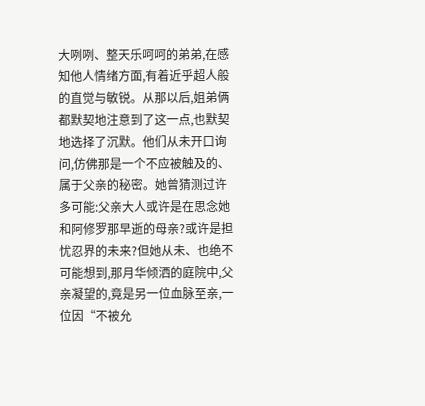大咧咧、整天乐呵呵的弟弟,在感知他人情绪方面,有着近乎超人般的直觉与敏锐。从那以后,姐弟俩都默契地注意到了这一点,也默契地选择了沉默。他们从未开口询问,仿佛那是一个不应被触及的、属于父亲的秘密。她曾猜测过许多可能:父亲大人或许是在思念她和阿修罗那早逝的母亲?或许是担忧忍界的未来?但她从未、也绝不可能想到,那月华倾洒的庭院中,父亲凝望的,竟是另一位血脉至亲,一位因“不被允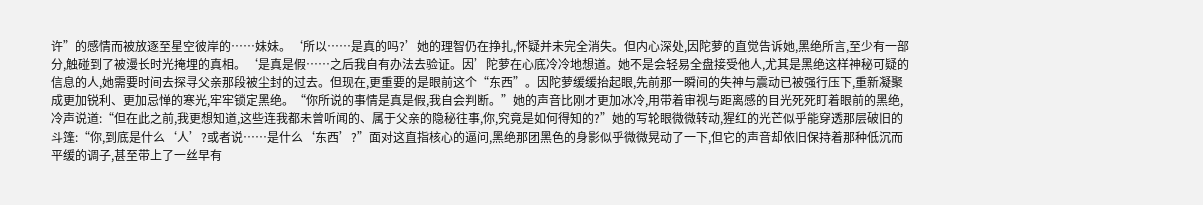许”的感情而被放逐至星空彼岸的……妹妹。‘所以……是真的吗?’她的理智仍在挣扎,怀疑并未完全消失。但内心深处,因陀萝的直觉告诉她,黑绝所言,至少有一部分,触碰到了被漫长时光掩埋的真相。‘是真是假……之后我自有办法去验证。因’陀萝在心底冷冷地想道。她不是会轻易全盘接受他人,尤其是黑绝这样神秘可疑的信息的人,她需要时间去探寻父亲那段被尘封的过去。但现在,更重要的是眼前这个“东西”。因陀萝缓缓抬起眼,先前那一瞬间的失神与震动已被强行压下,重新凝聚成更加锐利、更加忌惮的寒光,牢牢锁定黑绝。“你所说的事情是真是假,我自会判断。”她的声音比刚才更加冰冷,用带着审视与距离感的目光死死盯着眼前的黑绝,冷声说道:“但在此之前,我更想知道,这些连我都未曾听闻的、属于父亲的隐秘往事,你,究竟是如何得知的?”她的写轮眼微微转动,猩红的光芒似乎能穿透那层破旧的斗篷:“你,到底是什么‘人’?或者说……是什么‘东西’?”面对这直指核心的逼问,黑绝那团黑色的身影似乎微微晃动了一下,但它的声音却依旧保持着那种低沉而平缓的调子,甚至带上了一丝早有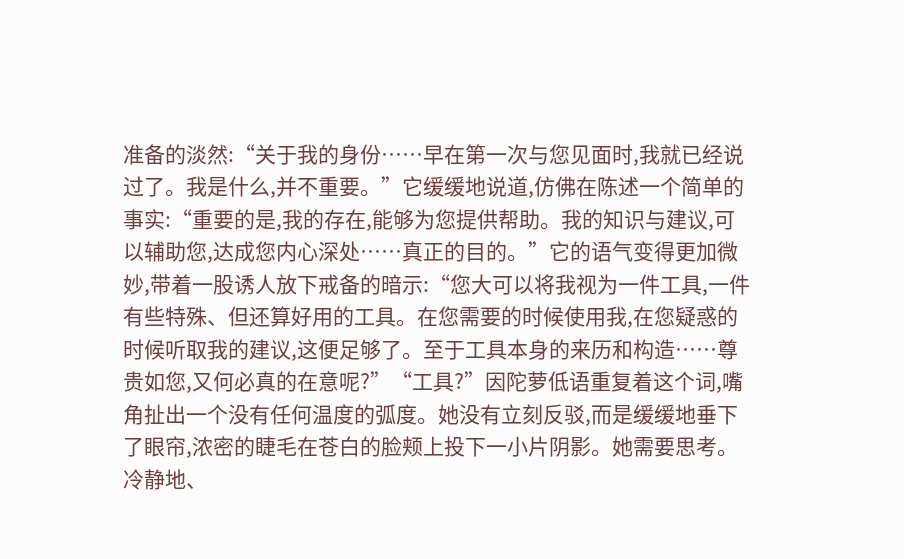准备的淡然:“关于我的身份……早在第一次与您见面时,我就已经说过了。我是什么,并不重要。”它缓缓地说道,仿佛在陈述一个简单的事实:“重要的是,我的存在,能够为您提供帮助。我的知识与建议,可以辅助您,达成您内心深处……真正的目的。”它的语气变得更加微妙,带着一股诱人放下戒备的暗示:“您大可以将我视为一件工具,一件有些特殊、但还算好用的工具。在您需要的时候使用我,在您疑惑的时候听取我的建议,这便足够了。至于工具本身的来历和构造……尊贵如您,又何必真的在意呢?”“工具?”因陀萝低语重复着这个词,嘴角扯出一个没有任何温度的弧度。她没有立刻反驳,而是缓缓地垂下了眼帘,浓密的睫毛在苍白的脸颊上投下一小片阴影。她需要思考。冷静地、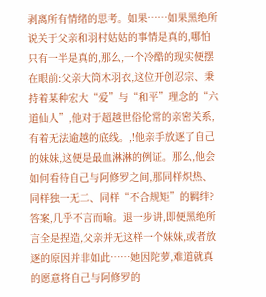剥离所有情绪的思考。如果……如果黑绝所说关于父亲和羽村姑姑的事情是真的,哪怕只有一半是真的,那么,一个冷酷的现实便摆在眼前:父亲大筒木羽衣,这位开创忍宗、秉持着某种宏大“爱”与“和平”理念的“六道仙人”,他对于超越世俗伦常的亲密关系,有着无法逾越的底线。,!他亲手放逐了自己的妹妹,这便是最血淋淋的例证。那么,他会如何看待自己与阿修罗之间,那同样炽热、同样独一无二、同样“不合规矩”的羁绊?答案,几乎不言而喻。退一步讲,即便黑绝所言全是捏造,父亲并无这样一个妹妹,或者放逐的原因并非如此……她因陀萝,难道就真的愿意将自己与阿修罗的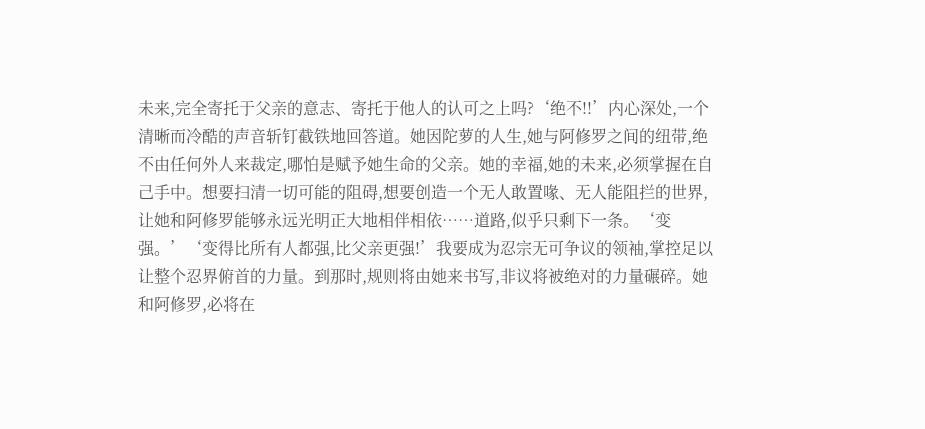未来,完全寄托于父亲的意志、寄托于他人的认可之上吗?‘绝不!!’内心深处,一个清晰而冷酷的声音斩钉截铁地回答道。她因陀萝的人生,她与阿修罗之间的纽带,绝不由任何外人来裁定,哪怕是赋予她生命的父亲。她的幸福,她的未来,必须掌握在自己手中。想要扫清一切可能的阻碍,想要创造一个无人敢置喙、无人能阻拦的世界,让她和阿修罗能够永远光明正大地相伴相依……道路,似乎只剩下一条。‘变强。’‘变得比所有人都强,比父亲更强!’我要成为忍宗无可争议的领袖,掌控足以让整个忍界俯首的力量。到那时,规则将由她来书写,非议将被绝对的力量碾碎。她和阿修罗,必将在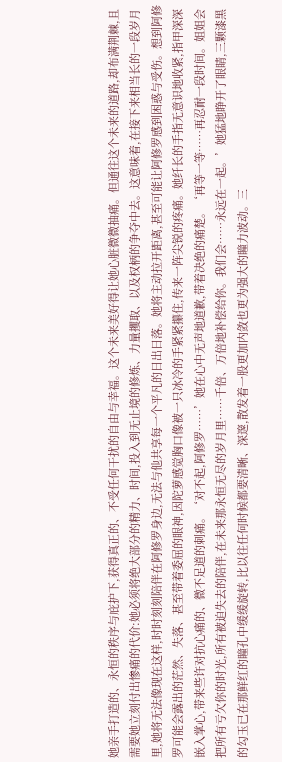她亲手打造的、永恒的秩序与庇护下,获得真正的、不受任何干扰的自由与幸福。这个未来美好得让她心脏微微抽痛。但通往这个未来的道路,却布满荆棘,且需要她立刻付出惨痛的代价:她必须将绝大部分的精力、时间,投入到无止境的修炼、力量攫取、以及权柄的争夺中去。这意味着,在接下来相当长的一段岁月里,她将无法像现在这样,时时刻刻陪伴在阿修罗身边,无法与他共享每一个平凡的日出日落。她将主动拉开距离,甚至可能让阿修罗感到困惑与受伤。想到阿修罗可能会露出的茫然、失落、甚至带着委屈的眼神,因陀萝感觉胸口像被一只冰冷的手紧紧攥住,传来一阵尖锐的疼痛。她纤长的手指无意识地收紧,指甲深深嵌入掌心,带来些许对抗心痛的、微不足道的刺痛。‘对不起,阿修罗……’她在心中无声地道歉,带着决绝的痛楚。‘再等一等……再忍耐一段时间。姐姐会把所有亏欠你的时光,所有被迫失去的陪伴,在未来那永恒无尽的岁月里……千倍、万倍地补偿给你。我们会……永远在一起。’她猛地睁开了眼睛,三颗漆黑的勾玉已在那鲜红的瞳孔中缓缓旋转,比以往任何时候都要清晰、深邃,散发着一股更加内敛也更为强大的瞳力波动。三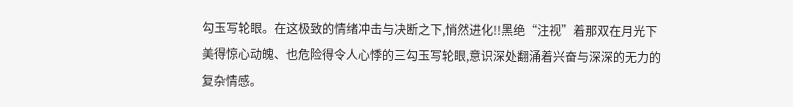勾玉写轮眼。在这极致的情绪冲击与决断之下,悄然进化!!黑绝“注视”着那双在月光下美得惊心动魄、也危险得令人心悸的三勾玉写轮眼,意识深处翻涌着兴奋与深深的无力的复杂情感。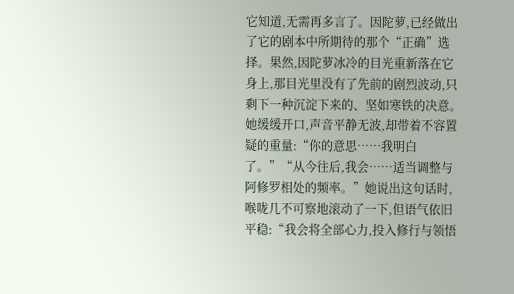它知道,无需再多言了。因陀萝,已经做出了它的剧本中所期待的那个“正确”选择。果然,因陀萝冰冷的目光重新落在它身上,那目光里没有了先前的剧烈波动,只剩下一种沉淀下来的、坚如寒铁的决意。她缓缓开口,声音平静无波,却带着不容置疑的重量:“你的意思……我明白了。”“从今往后,我会……适当调整与阿修罗相处的频率。”她说出这句话时,喉咙几不可察地滚动了一下,但语气依旧平稳:“我会将全部心力,投入修行与领悟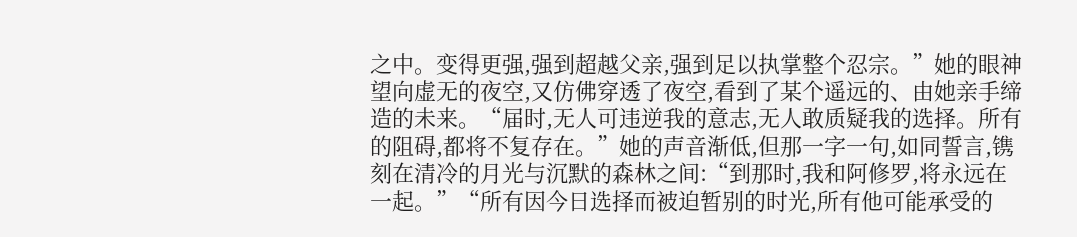之中。变得更强,强到超越父亲,强到足以执掌整个忍宗。”她的眼神望向虚无的夜空,又仿佛穿透了夜空,看到了某个遥远的、由她亲手缔造的未来。“届时,无人可违逆我的意志,无人敢质疑我的选择。所有的阻碍,都将不复存在。”她的声音渐低,但那一字一句,如同誓言,镌刻在清冷的月光与沉默的森林之间:“到那时,我和阿修罗,将永远在一起。”“所有因今日选择而被迫暂别的时光,所有他可能承受的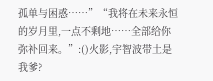孤单与困惑……”“我将在未来永恒的岁月里,一点不剩地……全部给你弥补回来。”:()火影,宇智波带土是我爹?